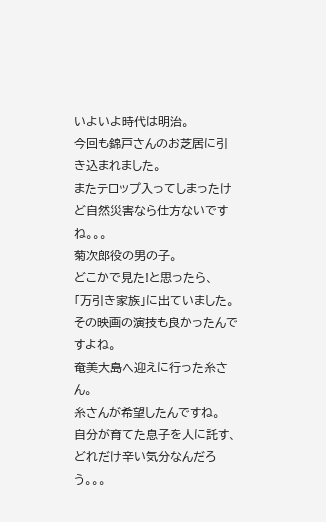いよいよ時代は明治。
今回も錦戸さんのお芝居に引き込まれました。
またテロップ入ってしまったけど自然災害なら仕方ないですね。。。
菊次郎役の男の子。
どこかで見た!と思ったら、
「万引き家族」に出ていました。
その映画の演技も良かったんですよね。
奄美大島へ迎えに行った糸さん。
糸さんが希望したんですね。
自分が育てた息子を人に託す、どれだけ辛い気分なんだろう。。。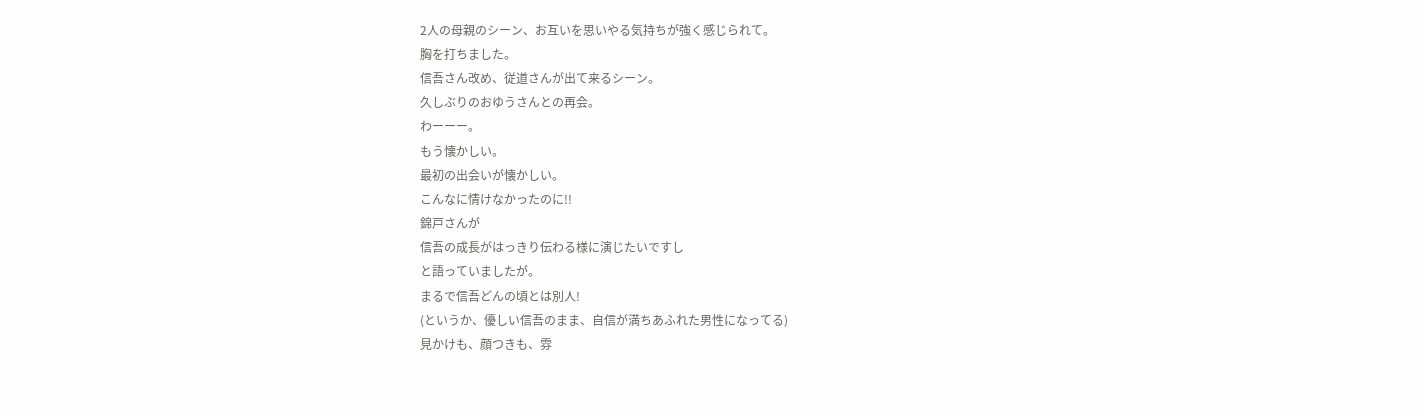2人の母親のシーン、お互いを思いやる気持ちが強く感じられて。
胸を打ちました。
信吾さん改め、従道さんが出て来るシーン。
久しぶりのおゆうさんとの再会。
わーーー。
もう懐かしい。
最初の出会いが懐かしい。
こんなに情けなかったのに!!
錦戸さんが
信吾の成長がはっきり伝わる様に演じたいですし
と語っていましたが。
まるで信吾どんの頃とは別人!
(というか、優しい信吾のまま、自信が満ちあふれた男性になってる)
見かけも、顔つきも、雰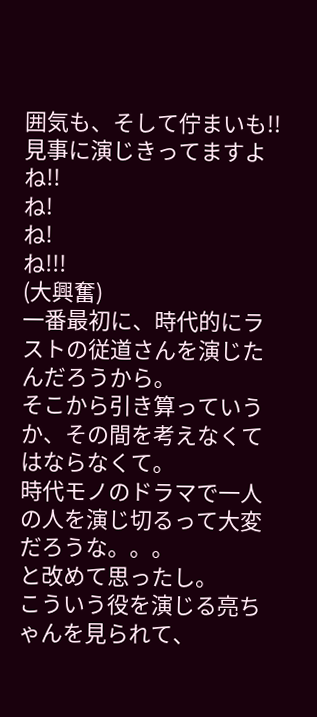囲気も、そして佇まいも!!
見事に演じきってますよね!!
ね!
ね!
ね!!!
(大興奮)
一番最初に、時代的にラストの従道さんを演じたんだろうから。
そこから引き算っていうか、その間を考えなくてはならなくて。
時代モノのドラマで一人の人を演じ切るって大変だろうな。。。
と改めて思ったし。
こういう役を演じる亮ちゃんを見られて、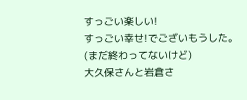すっごい楽しい!
すっごい幸せ!でございもうした。
(まだ終わってないけど)
大久保さんと岩倉さ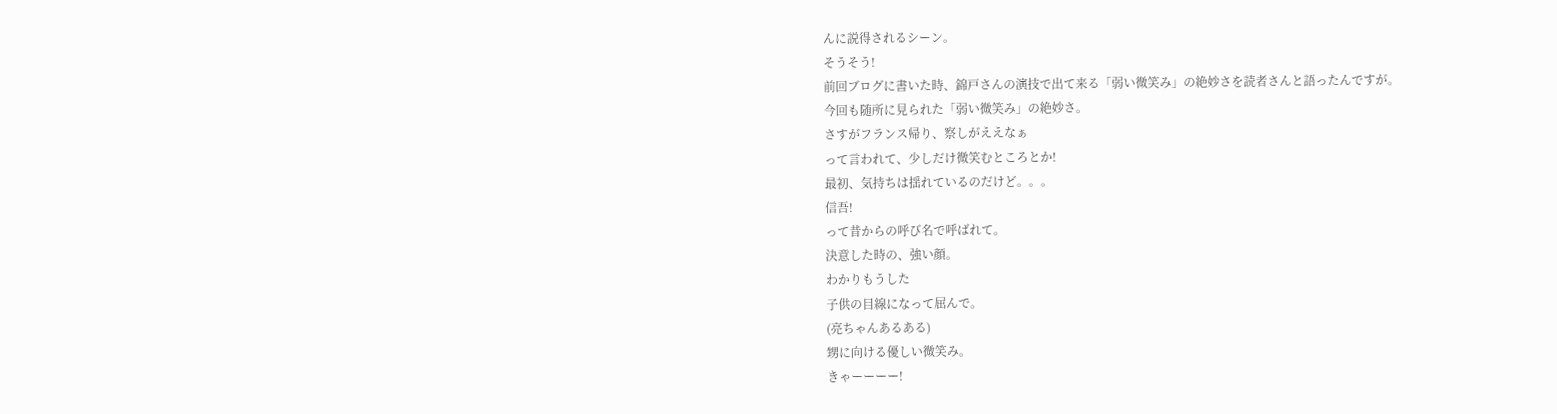んに説得されるシーン。
そうそう!
前回ブログに書いた時、錦戸さんの演技で出て来る「弱い微笑み」の絶妙さを読者さんと語ったんですが。
今回も随所に見られた「弱い微笑み」の絶妙さ。
さすがフランス帰り、察しがええなぁ
って言われて、少しだけ微笑むところとか!
最初、気持ちは揺れているのだけど。。。
信吾!
って昔からの呼び名で呼ばれて。
決意した時の、強い顔。
わかりもうした
子供の目線になって屈んで。
(亮ちゃんあるある)
甥に向ける優しい微笑み。
きゃーーーー!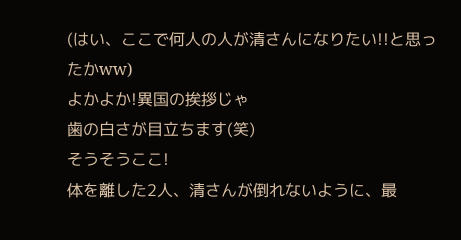(はい、ここで何人の人が清さんになりたい!!と思ったかww)
よかよか!異国の挨拶じゃ
歯の白さが目立ちます(笑)
そうそうここ!
体を離した2人、清さんが倒れないように、最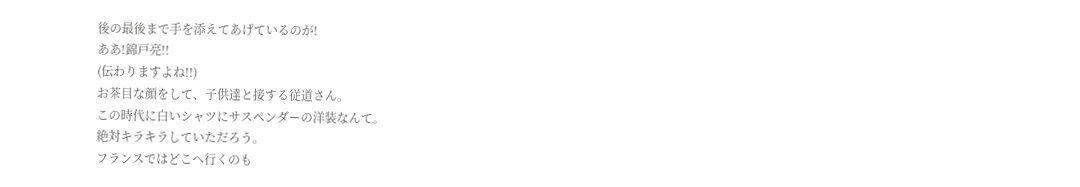後の最後まで手を添えてあげているのが!
ああ!錦戸亮!!
(伝わりますよね!!)
お茶目な顔をして、子供達と接する従道さん。
この時代に白いシャツにサスペンダーの洋装なんて。
絶対キラキラしていただろう。
フランスではどこへ行くのも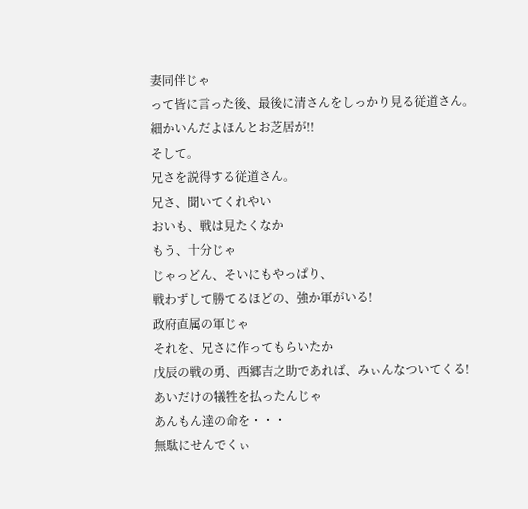妻同伴じゃ
って皆に言った後、最後に清さんをしっかり見る従道さん。
細かいんだよほんとお芝居が!!
そして。
兄さを説得する従道さん。
兄さ、聞いてくれやい
おいも、戦は見たくなか
もう、十分じゃ
じゃっどん、そいにもやっぱり、
戦わずして勝てるほどの、強か軍がいる!
政府直属の軍じゃ
それを、兄さに作ってもらいたか
戊辰の戦の勇、西郷吉之助であれば、みぃんなついてくる!
あいだけの犠牲を払ったんじゃ
あんもん達の命を・・・
無駄にせんでくぃ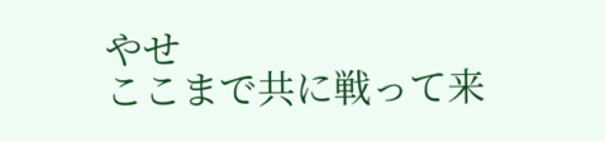やせ
ここまで共に戦って来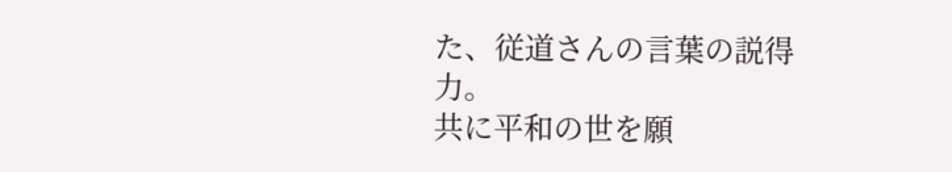た、従道さんの言葉の説得力。
共に平和の世を願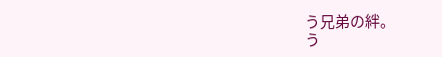う兄弟の絆。
う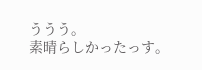ううう。
素晴らしかったっす。